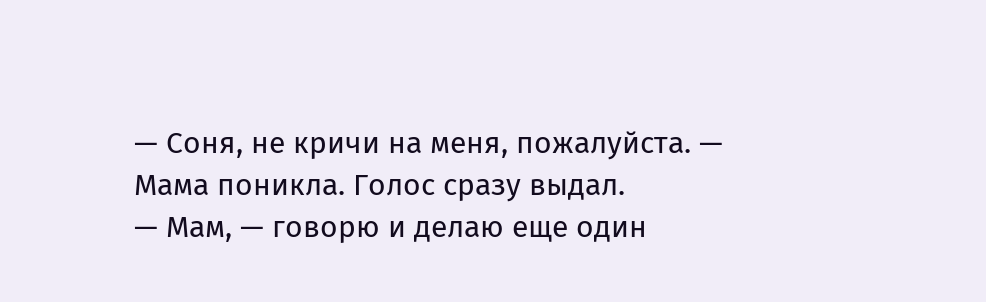— Соня, не кричи на меня, пожалуйста. — Мама поникла. Голос сразу выдал.
— Мам, — говорю и делаю еще один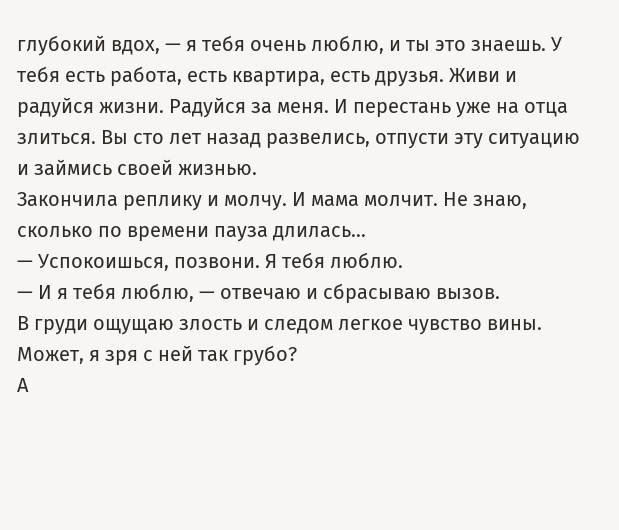глубокий вдох, — я тебя очень люблю, и ты это знаешь. У тебя есть работа, есть квартира, есть друзья. Живи и радуйся жизни. Радуйся за меня. И перестань уже на отца злиться. Вы сто лет назад развелись, отпусти эту ситуацию и займись своей жизнью.
Закончила реплику и молчу. И мама молчит. Не знаю, сколько по времени пауза длилась…
— Успокоишься, позвони. Я тебя люблю.
— И я тебя люблю, — отвечаю и сбрасываю вызов.
В груди ощущаю злость и следом легкое чувство вины. Может, я зря с ней так грубо?
А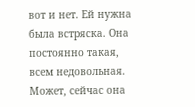вот и нет. Ей нужна была встряска. Она постоянно такая, всем недовольная. Может, сейчас она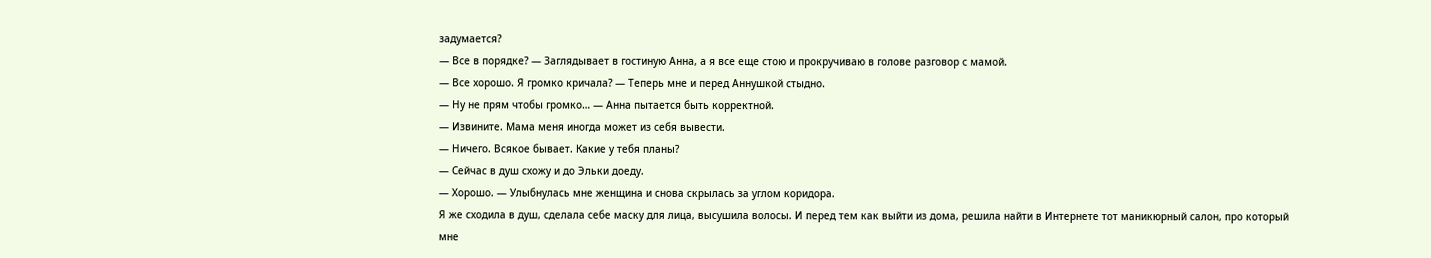задумается?
— Все в порядке? — Заглядывает в гостиную Анна, а я все еще стою и прокручиваю в голове разговор с мамой.
— Все хорошо. Я громко кричала? — Теперь мне и перед Аннушкой стыдно.
— Ну не прям чтобы громко… — Анна пытается быть корректной.
— Извините. Мама меня иногда может из себя вывести.
— Ничего. Всякое бывает. Какие у тебя планы?
— Сейчас в душ схожу и до Эльки доеду.
— Хорошо. — Улыбнулась мне женщина и снова скрылась за углом коридора.
Я же сходила в душ, сделала себе маску для лица, высушила волосы. И перед тем как выйти из дома, решила найти в Интернете тот маникюрный салон, про который мне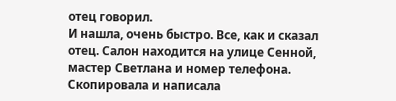отец говорил.
И нашла, очень быстро. Все, как и сказал отец. Салон находится на улице Сенной, мастер Светлана и номер телефона. Скопировала и написала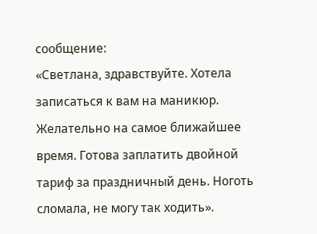сообщение:
«Светлана, здравствуйте. Хотела записаться к вам на маникюр. Желательно на самое ближайшее время. Готова заплатить двойной тариф за праздничный день. Ноготь сломала, не могу так ходить».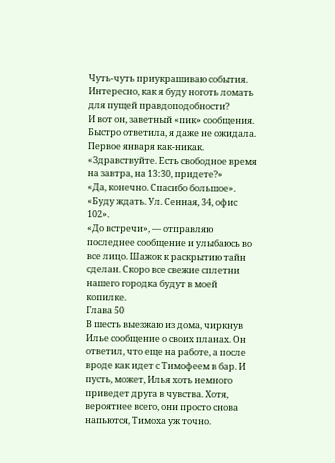Чуть-чуть приукрашиваю события. Интересно, как я буду ноготь ломать для пущей правдоподобности?
И вот он, заветный «пик» сообщения. Быстро ответила, я даже не ожидала. Первое января как-никак.
«Здравствуйте. Есть свободное время на завтра, на 13:30, придете?»
«Да, конечно. Спасибо большое».
«Буду ждать. Ул. Сенная, 34, офис 102».
«До встречи», — отправляю последнее сообщение и улыбаюсь во все лицо. Шажок к раскрытию тайн сделан. Скоро все свежие сплетни нашего городка будут в моей копилке.
Глава 50
В шесть выезжаю из дома, чиркнув Илье сообщение о своих планах. Он ответил, что еще на работе, а после вроде как идет с Тимофеем в бар. И пусть, может, Илья хоть немного приведет друга в чувства. Хотя, вероятнее всего, они просто снова напьются, Тимоха уж точно.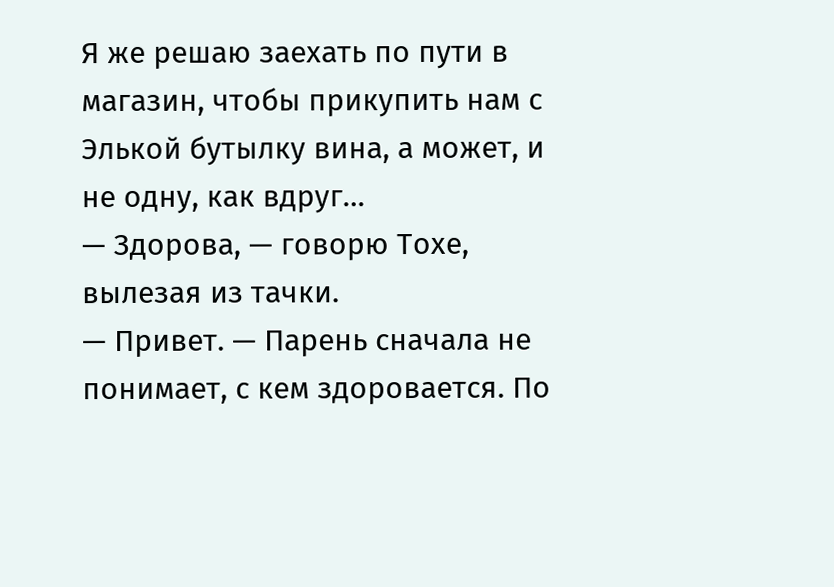Я же решаю заехать по пути в магазин, чтобы прикупить нам с Элькой бутылку вина, а может, и не одну, как вдруг…
— Здорова, — говорю Тохе, вылезая из тачки.
— Привет. — Парень сначала не понимает, с кем здоровается. По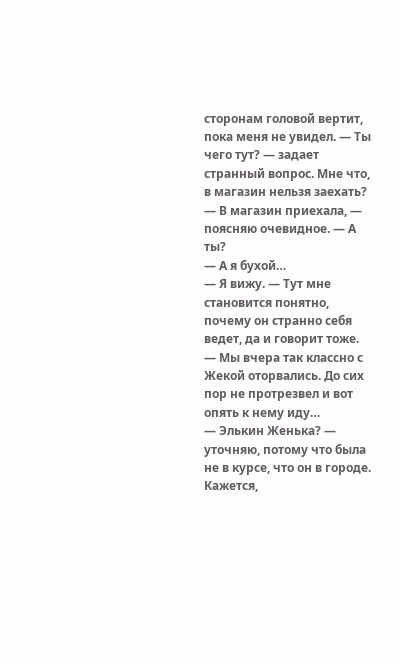сторонам головой вертит, пока меня не увидел. — Ты чего тут? — задает странный вопрос. Мне что, в магазин нельзя заехать?
— В магазин приехала, — поясняю очевидное. — А ты?
— А я бухой…
— Я вижу. — Тут мне становится понятно, почему он странно себя ведет, да и говорит тоже.
— Мы вчера так классно с Жекой оторвались. До сих пор не протрезвел и вот опять к нему иду…
— Элькин Женька? — уточняю, потому что была не в курсе, что он в городе. Кажется,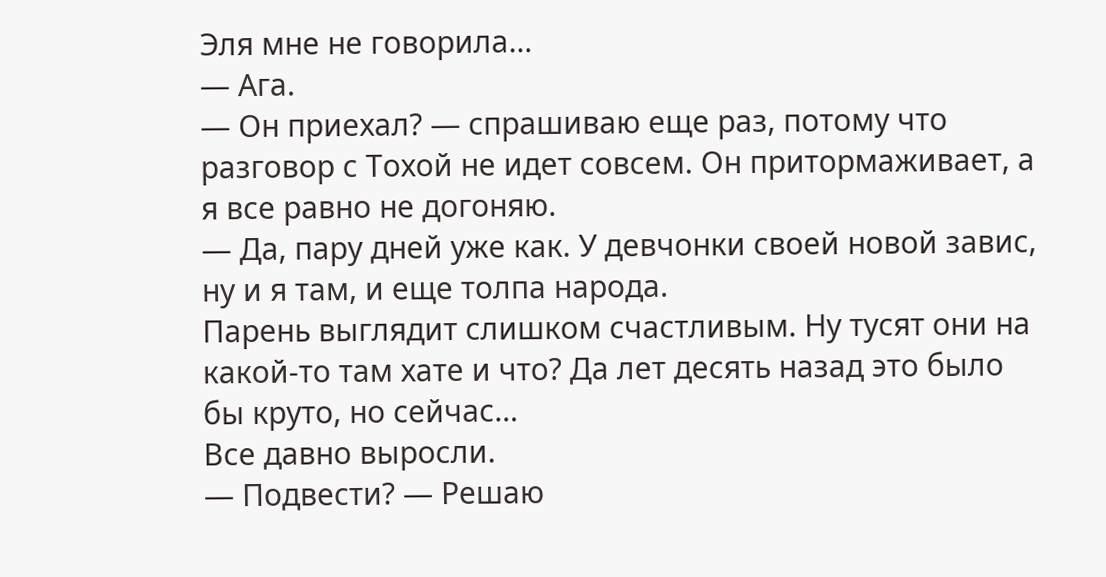Эля мне не говорила…
— Ага.
— Он приехал? — спрашиваю еще раз, потому что разговор с Тохой не идет совсем. Он притормаживает, а я все равно не догоняю.
— Да, пару дней уже как. У девчонки своей новой завис, ну и я там, и еще толпа народа.
Парень выглядит слишком счастливым. Ну тусят они на какой-то там хате и что? Да лет десять назад это было бы круто, но сейчас…
Все давно выросли.
— Подвести? — Решаю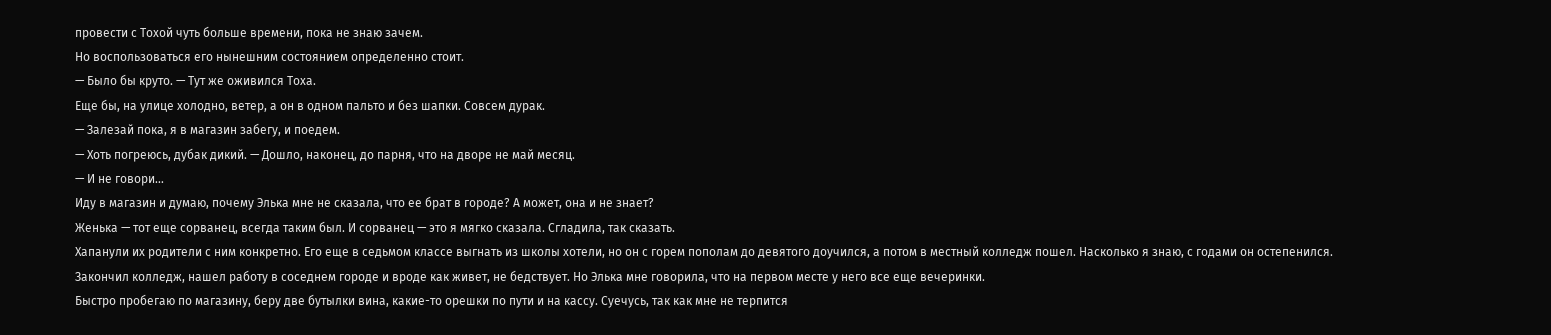провести с Тохой чуть больше времени, пока не знаю зачем.
Но воспользоваться его нынешним состоянием определенно стоит.
— Было бы круто. — Тут же оживился Тоха.
Еще бы, на улице холодно, ветер, а он в одном пальто и без шапки. Совсем дурак.
— Залезай пока, я в магазин забегу, и поедем.
— Хоть погреюсь, дубак дикий. — Дошло, наконец, до парня, что на дворе не май месяц.
— И не говори…
Иду в магазин и думаю, почему Элька мне не сказала, что ее брат в городе? А может, она и не знает?
Женька — тот еще сорванец, всегда таким был. И сорванец — это я мягко сказала. Сгладила, так сказать.
Хапанули их родители с ним конкретно. Его еще в седьмом классе выгнать из школы хотели, но он с горем пополам до девятого доучился, а потом в местный колледж пошел. Насколько я знаю, с годами он остепенился. Закончил колледж, нашел работу в соседнем городе и вроде как живет, не бедствует. Но Элька мне говорила, что на первом месте у него все еще вечеринки.
Быстро пробегаю по магазину, беру две бутылки вина, какие-то орешки по пути и на кассу. Суечусь, так как мне не терпится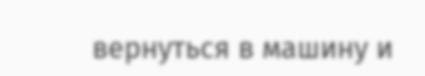вернуться в машину и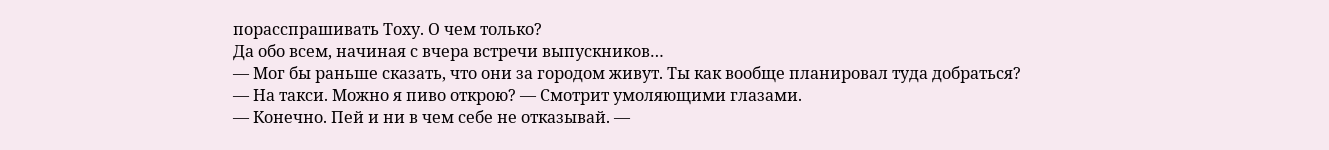порасспрашивать Тоху. О чем только?
Да обо всем, начиная с вчера встречи выпускников…
— Мог бы раньше сказать, что они за городом живут. Ты как вообще планировал туда добраться?
— На такси. Можно я пиво открою? — Смотрит умоляющими глазами.
— Конечно. Пей и ни в чем себе не отказывай. —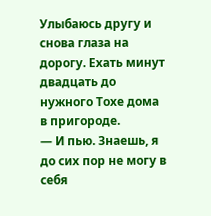Улыбаюсь другу и снова глаза на дорогу. Ехать минут двадцать до нужного Тохе дома в пригороде.
— И пью. Знаешь, я до сих пор не могу в себя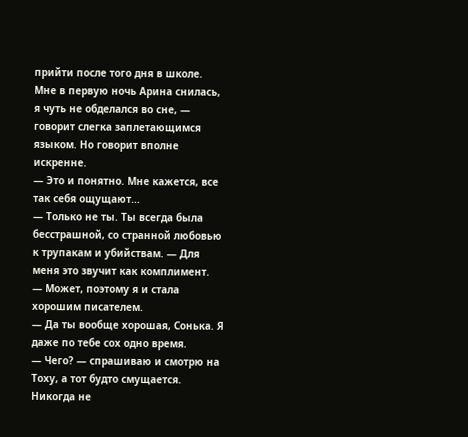прийти после того дня в школе. Мне в первую ночь Арина снилась, я чуть не обделался во сне, — говорит слегка заплетающимся языком. Но говорит вполне искренне.
— Это и понятно. Мне кажется, все так себя ощущают…
— Только не ты. Ты всегда была бесстрашной, со странной любовью к трупакам и убийствам. — Для меня это звучит как комплимент.
— Может, поэтому я и стала хорошим писателем.
— Да ты вообще хорошая, Сонька. Я даже по тебе сох одно время.
— Чего? — спрашиваю и смотрю на Тоху, а тот будто смущается. Никогда не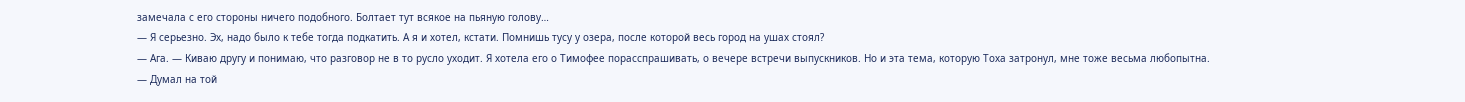замечала с его стороны ничего подобного. Болтает тут всякое на пьяную голову…
— Я серьезно. Эх, надо было к тебе тогда подкатить. А я и хотел, кстати. Помнишь тусу у озера, после которой весь город на ушах стоял?
— Ага. — Киваю другу и понимаю, что разговор не в то русло уходит. Я хотела его о Тимофее порасспрашивать, о вечере встречи выпускников. Но и эта тема, которую Тоха затронул, мне тоже весьма любопытна.
— Думал на той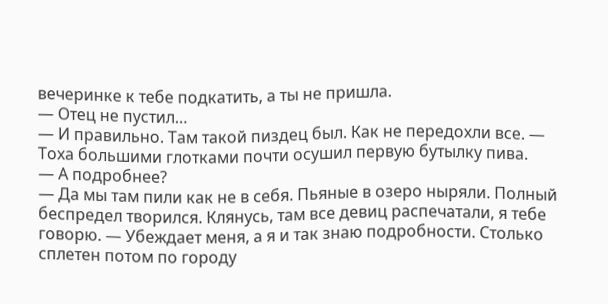вечеринке к тебе подкатить, а ты не пришла.
— Отец не пустил…
— И правильно. Там такой пиздец был. Как не передохли все. — Тоха большими глотками почти осушил первую бутылку пива.
— А подробнее?
— Да мы там пили как не в себя. Пьяные в озеро ныряли. Полный беспредел творился. Клянусь, там все девиц распечатали, я тебе говорю. — Убеждает меня, а я и так знаю подробности. Столько сплетен потом по городу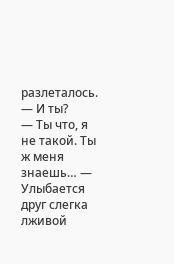разлеталось.
— И ты?
— Ты что, я не такой. Ты ж меня знаешь… — Улыбается друг слегка лживой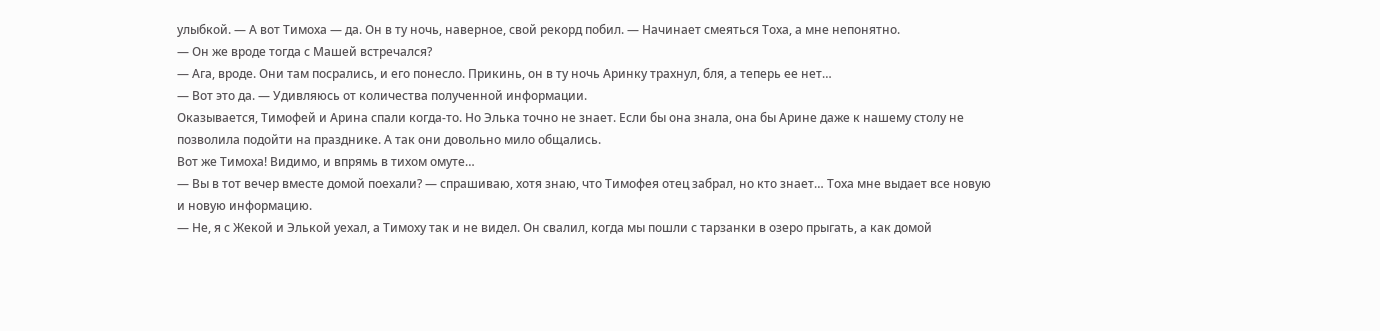улыбкой. — А вот Тимоха — да. Он в ту ночь, наверное, свой рекорд побил. — Начинает смеяться Тоха, а мне непонятно.
— Он же вроде тогда с Машей встречался?
— Ага, вроде. Они там посрались, и его понесло. Прикинь, он в ту ночь Аринку трахнул, бля, а теперь ее нет…
— Вот это да. — Удивляюсь от количества полученной информации.
Оказывается, Тимофей и Арина спали когда-то. Но Элька точно не знает. Если бы она знала, она бы Арине даже к нашему столу не позволила подойти на празднике. А так они довольно мило общались.
Вот же Тимоха! Видимо, и впрямь в тихом омуте…
— Вы в тот вечер вместе домой поехали? — спрашиваю, хотя знаю, что Тимофея отец забрал, но кто знает… Тоха мне выдает все новую и новую информацию.
— Не, я с Жекой и Элькой уехал, а Тимоху так и не видел. Он свалил, когда мы пошли с тарзанки в озеро прыгать, а как домой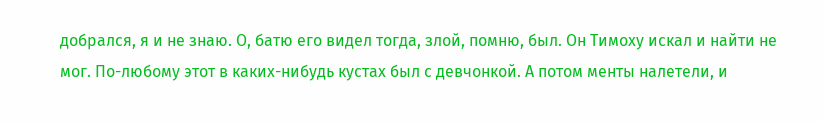добрался, я и не знаю. О, батю его видел тогда, злой, помню, был. Он Тимоху искал и найти не мог. По-любому этот в каких-нибудь кустах был с девчонкой. А потом менты налетели, и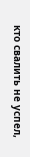кто свалить не успел,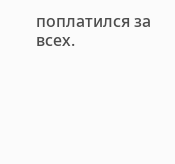поплатился за всех.